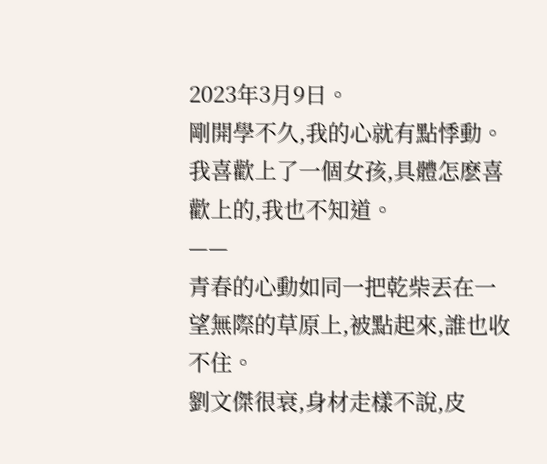2023年3月9日。
剛開學不久,我的心就有點悸動。
我喜歡上了一個女孩,具體怎麽喜歡上的,我也不知道。
——
青春的心動如同一把乾柴丟在一望無際的草原上,被點起來,誰也收不住。
劉文傑很衰,身材走樣不說,皮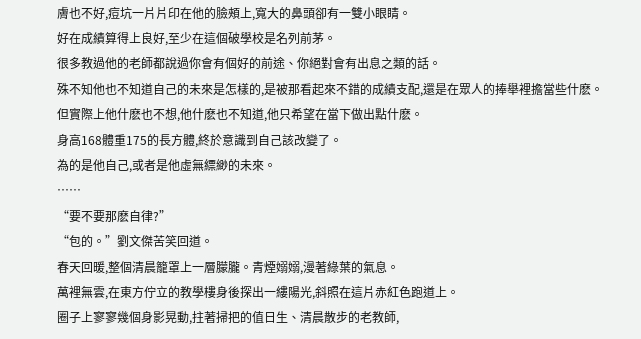膚也不好,痘坑一片片印在他的臉頰上,寬大的鼻頭卻有一雙小眼睛。
好在成績算得上良好,至少在這個破學校是名列前茅。
很多教過他的老師都說過你會有個好的前途、你絕對會有出息之類的話。
殊不知他也不知道自己的未來是怎樣的,是被那看起來不錯的成績支配,還是在眾人的捧舉裡擔當些什麽。
但實際上他什麽也不想,他什麽也不知道,他只希望在當下做出點什麽。
身高168體重175的長方體,終於意識到自己該改變了。
為的是他自己,或者是他虛無縹緲的未來。
……
“要不要那麽自律?”
“包的。”劉文傑苦笑回道。
春天回暖,整個清晨籠罩上一層朦朧。青煙嫋嫋,漫著綠葉的氣息。
萬裡無雲,在東方佇立的教學樓身後探出一縷陽光,斜照在這片赤紅色跑道上。
圈子上寥寥幾個身影晃動,拄著掃把的值日生、清晨散步的老教師,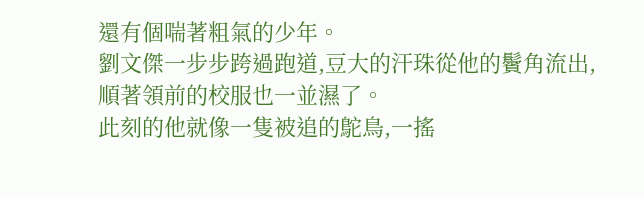還有個喘著粗氣的少年。
劉文傑一步步跨過跑道,豆大的汗珠從他的鬢角流出,順著領前的校服也一並濕了。
此刻的他就像一隻被追的鴕鳥,一搖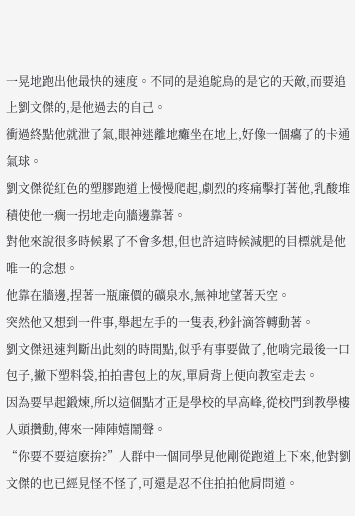一晃地跑出他最快的速度。不同的是追鴕鳥的是它的天敵,而要追上劉文傑的,是他過去的自己。
衝過終點他就泄了氣,眼神迷離地癱坐在地上,好像一個癟了的卡通氣球。
劉文傑從紅色的塑膠跑道上慢慢爬起,劇烈的疼痛擊打著他,乳酸堆積使他一瘸一拐地走向牆邊靠著。
對他來說很多時候累了不會多想,但也許這時候減肥的目標就是他唯一的念想。
他靠在牆邊,捏著一瓶廉價的礦泉水,無神地望著天空。
突然他又想到一件事,舉起左手的一隻表,秒針滴答轉動著。
劉文傑迅速判斷出此刻的時間點,似乎有事要做了,他啃完最後一口包子,撇下塑料袋,拍拍書包上的灰,單肩背上便向教室走去。
因為要早起鍛煉,所以這個點才正是學校的早高峰,從校門到教學樓人頭攢動,傳來一陣陣嬉鬧聲。
“你要不要這麽拚?”人群中一個同學見他剛從跑道上下來,他對劉文傑的也已經見怪不怪了,可還是忍不住拍拍他肩問道。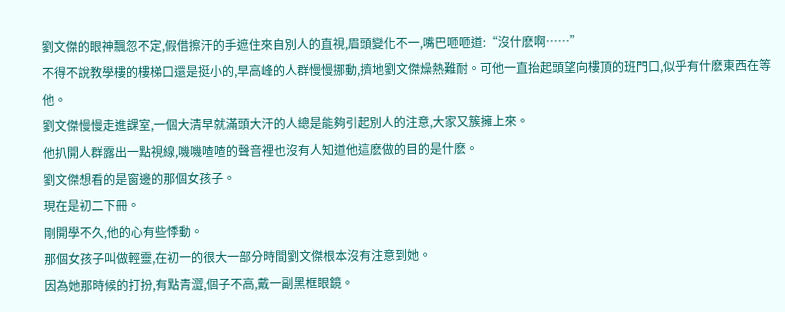劉文傑的眼神飄忽不定,假借擦汗的手遮住來自別人的直視,眉頭變化不一,嘴巴咂咂道:“沒什麽啊……”
不得不說教學樓的樓梯口還是挺小的,早高峰的人群慢慢挪動,擠地劉文傑燥熱難耐。可他一直抬起頭望向樓頂的班門口,似乎有什麽東西在等他。
劉文傑慢慢走進課室,一個大清早就滿頭大汗的人總是能夠引起別人的注意,大家又簇擁上來。
他扒開人群露出一點視線,嘰嘰喳喳的聲音裡也沒有人知道他這麽做的目的是什麽。
劉文傑想看的是窗邊的那個女孩子。
現在是初二下冊。
剛開學不久,他的心有些悸動。
那個女孩子叫做輕靈,在初一的很大一部分時間劉文傑根本沒有注意到她。
因為她那時候的打扮,有點青澀,個子不高,戴一副黑框眼鏡。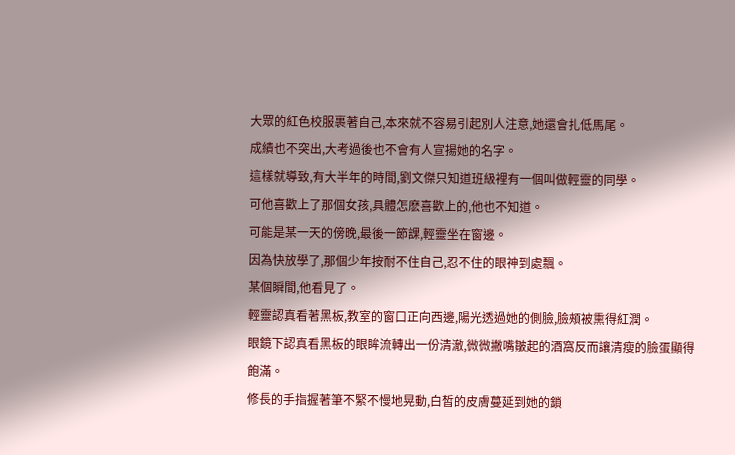大眾的紅色校服裹著自己,本來就不容易引起別人注意,她還會扎低馬尾。
成績也不突出,大考過後也不會有人宣揚她的名字。
這樣就導致,有大半年的時間,劉文傑只知道班級裡有一個叫做輕靈的同學。
可他喜歡上了那個女孩,具體怎麽喜歡上的,他也不知道。
可能是某一天的傍晚,最後一節課,輕靈坐在窗邊。
因為快放學了,那個少年按耐不住自己,忍不住的眼神到處飄。
某個瞬間,他看見了。
輕靈認真看著黑板,教室的窗口正向西邊,陽光透過她的側臉,臉頰被熏得紅潤。
眼鏡下認真看黑板的眼眸流轉出一份清澈,微微撇嘴皺起的酒窩反而讓清瘦的臉蛋顯得飽滿。
修長的手指握著筆不緊不慢地晃動,白皙的皮膚蔓延到她的鎖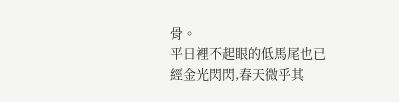骨。
平日裡不起眼的低馬尾也已經金光閃閃,春天微乎其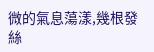微的氣息蕩漾,幾根發絲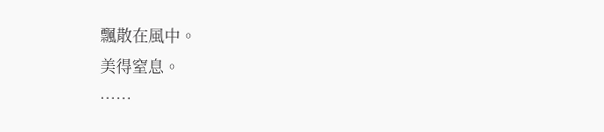飄散在風中。
美得窒息。
……